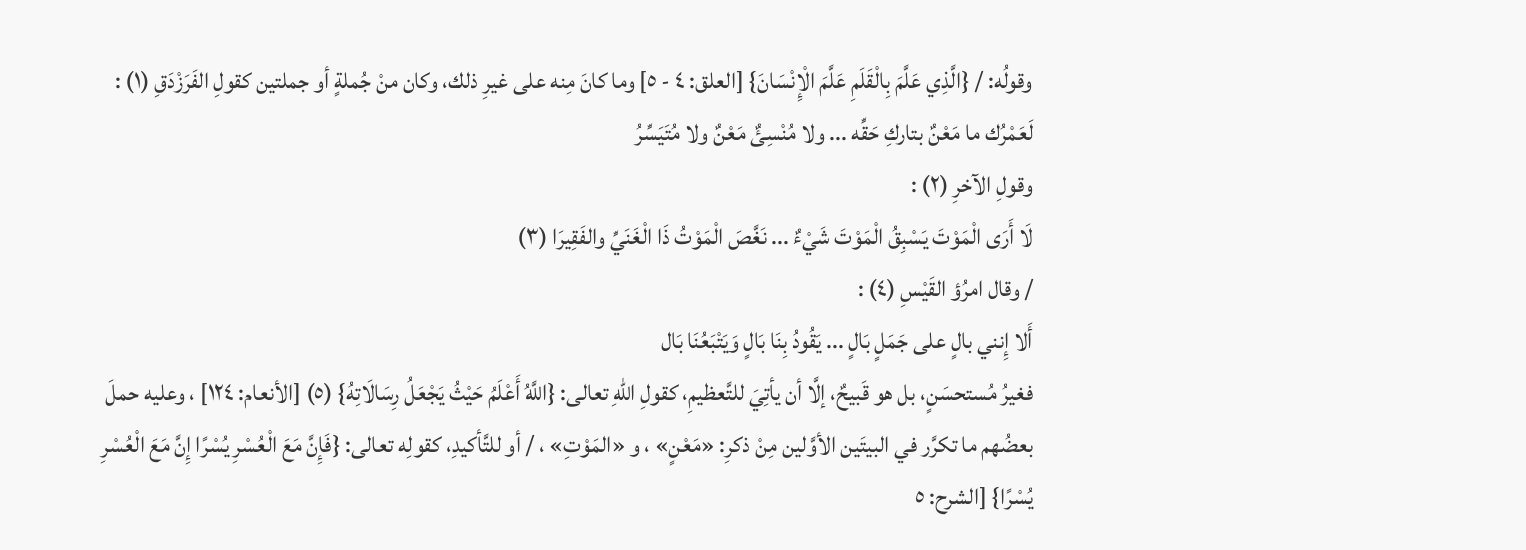وقولُه: / {الَّذِي عَلَّمَ بِالْقَلَمِ عَلَّمَ الْإِنْسَانَ} [العلق: ٤ - ٥] وما كانَ مِنه على غيرِ ذلك، وكان منْ جُملةٍ أو جملتين كقولِ الفَرَزْدَقِ (١) :
لَعَمْرُك ما مَعْنٌ بتاركِ حَقِّه ... ولا مُنْسِئٌ مَعْنٌ ولا مُتَيَسِّرُ
وقولِ الآخرِ (٢) :
لَا أَرَى الْمَوْتَ يَسْبِقُ الْمَوْتَ شَيْءٌ ... نَغَّصَ الْمَوْتُ ذَا الْغَنَيِّ والفَقِيرَا (٣)
/ وقال امرُؤ القَيْسِ (٤) :
أَلا إِنني بالٍ على جَمَلٍ بَالٍ ... يَقُودُ بِنَا بَالٍ وَيَتْبَعُنَا بَال
فغيرُ مُستحسَنٍ، بل هو قَبيحٌ، إلَّا أن يأتِيَ للتَّعظيمِ، كقولِ اللهِ تعالى: {اللَّهُ أَعْلَمُ حَيْثُ يَجْعَلُ رِسَالَاتِهُ} (٥) [الأنعام: ١٢٤] ، وعليه حملَ بعضُهم ما تكرَّر في البيتَين الأوَّلين مِنْ ذكرِ: «مَعْنٍ» ، و «المَوْتِ» ، / أو للتَّأكيدِ، كقولِه تعالى: {فَإِنَّ مَعَ الْعُسْرِ يُسْرًا إِنَّ مَعَ الْعُسْرِ يُسْرًا} [الشرح: ٥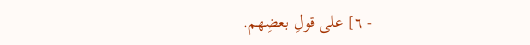- ٦] على قولِ بعضِهم.